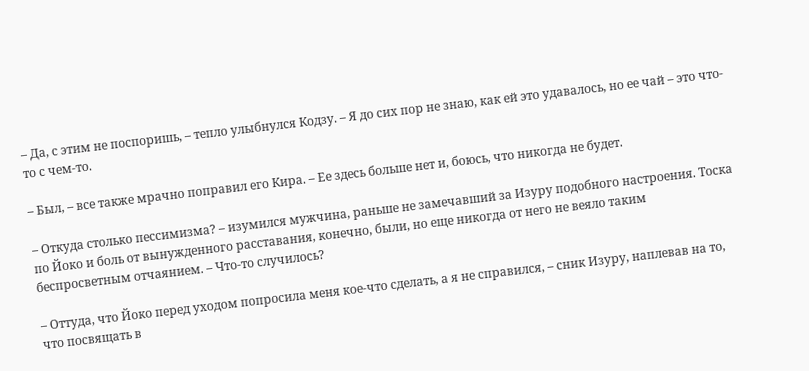– Да, с этим не поспоришь, – тепло улыбнулся Кодзу. – Я до сих пор не знаю, как ей это удавалось, но ее чай – это что-то с чем-то.

– Был, – все также мрачно поправил его Кира. – Ее здесь больше нет и, боюсь, что никогда не будет.

– Откуда столько пессимизма? – изумился мужчина, раньше не замечавший за Изуру подобного настроения. Тоска по Йоко и боль от вынужденного расставания, конечно, были, но еще никогда от него не веяло таким беспросветным отчаянием. – Что-то случилось?

– Оттуда, что Йоко перед уходом попросила меня кое-что сделать, а я не справился, – сник Изуру, наплевав на то, что посвящать в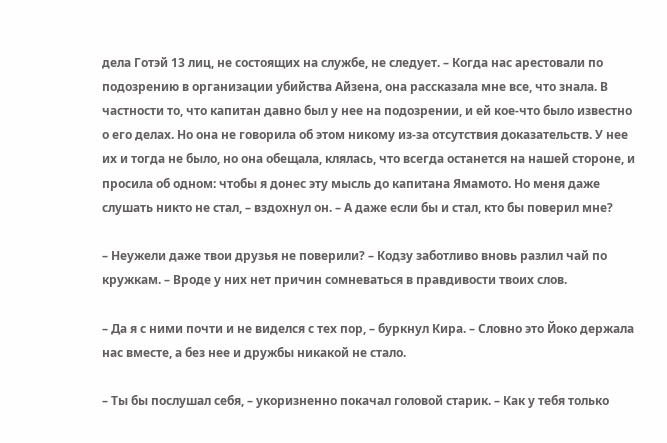дела Готэй 13 лиц, не состоящих на службе, не следует. – Когда нас арестовали по подозрению в организации убийства Айзена, она рассказала мне все, что знала. В частности то, что капитан давно был у нее на подозрении, и ей кое-что было известно о его делах. Но она не говорила об этом никому из-за отсутствия доказательств. У нее их и тогда не было, но она обещала, клялась, что всегда останется на нашей стороне, и просила об одном: чтобы я донес эту мысль до капитана Ямамото. Но меня даже слушать никто не стал, – вздохнул он. – А даже если бы и стал, кто бы поверил мне?

– Неужели даже твои друзья не поверили? – Кодзу заботливо вновь разлил чай по кружкам. – Вроде у них нет причин сомневаться в правдивости твоих слов.

– Да я с ними почти и не виделся с тех пор, – буркнул Кира. – Словно это Йоко держала нас вместе, а без нее и дружбы никакой не стало.

– Ты бы послушал себя, – укоризненно покачал головой старик. – Как у тебя только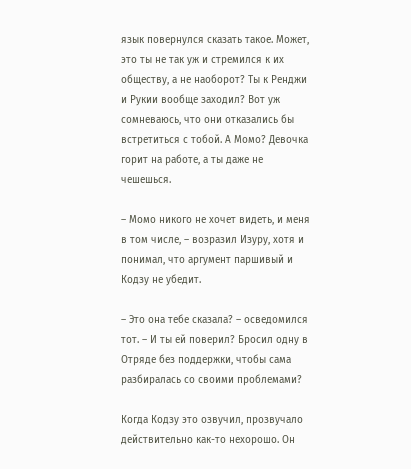язык повернулся сказать такое. Может, это ты не так уж и стремился к их обществу, а не наоборот? Ты к Ренджи и Рукии вообще заходил? Вот уж сомневаюсь, что они отказались бы встретиться с тобой. А Момо? Девочка горит на работе, а ты даже не чешешься.

– Момо никого не хочет видеть, и меня в том числе, – возразил Изуру, хотя и понимал, что аргумент паршивый и Кодзу не убедит.

– Это она тебе сказала? – осведомился тот. – И ты ей поверил? Бросил одну в Отряде без поддержки, чтобы сама разбиралась со своими проблемами?

Когда Кодзу это озвучил, прозвучало действительно как-то нехорошо. Он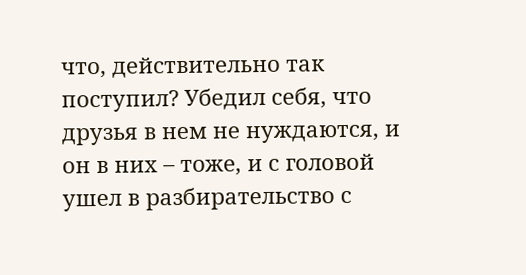что, действительно так поступил? Убедил себя, что друзья в нем не нуждаются, и он в них – тоже, и с головой ушел в разбирательство с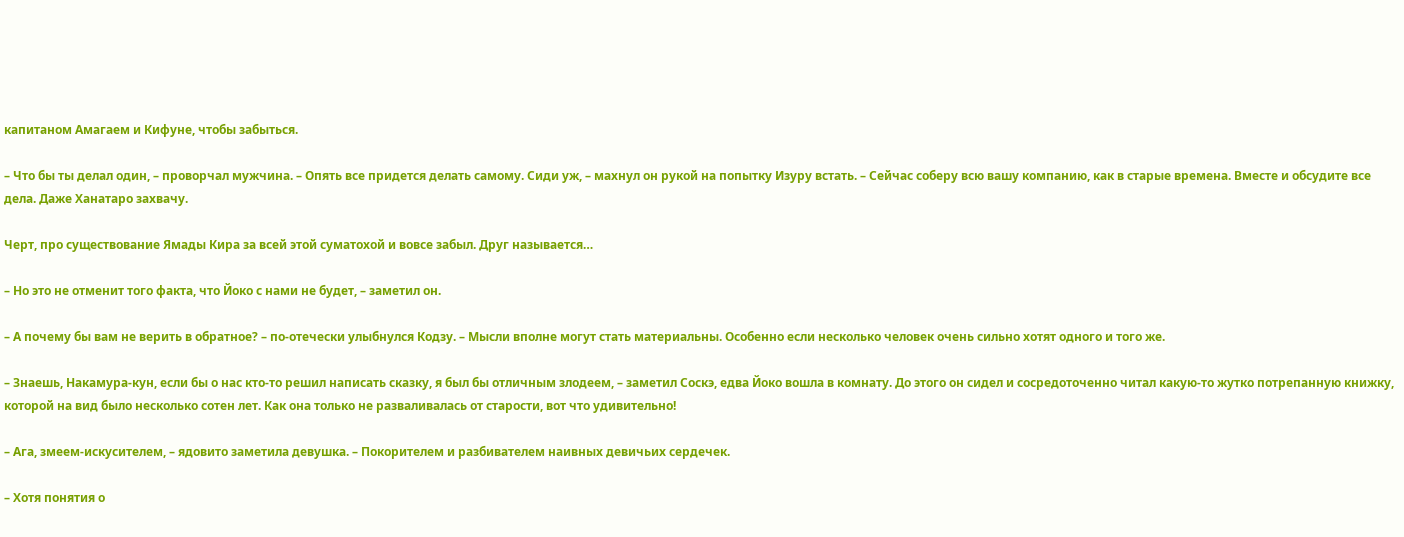капитаном Амагаем и Кифуне, чтобы забыться.

– Что бы ты делал один, – проворчал мужчина. – Опять все придется делать самому. Сиди уж, – махнул он рукой на попытку Изуру встать. – Сейчас соберу всю вашу компанию, как в старые времена. Вместе и обсудите все дела. Даже Ханатаро захвачу.

Черт, про существование Ямады Кира за всей этой суматохой и вовсе забыл. Друг называется…

– Но это не отменит того факта, что Йоко с нами не будет, – заметил он.

– А почему бы вам не верить в обратное? – по-отечески улыбнулся Кодзу. – Мысли вполне могут стать материальны. Особенно если несколько человек очень сильно хотят одного и того же.

– Знаешь, Накамура-кун, если бы о нас кто-то решил написать сказку, я был бы отличным злодеем, – заметил Соскэ, едва Йоко вошла в комнату. До этого он сидел и сосредоточенно читал какую-то жутко потрепанную книжку, которой на вид было несколько сотен лет. Как она только не разваливалась от старости, вот что удивительно!

– Ага, змеем-искусителем, – ядовито заметила девушка. – Покорителем и разбивателем наивных девичьих сердечек.

– Хотя понятия о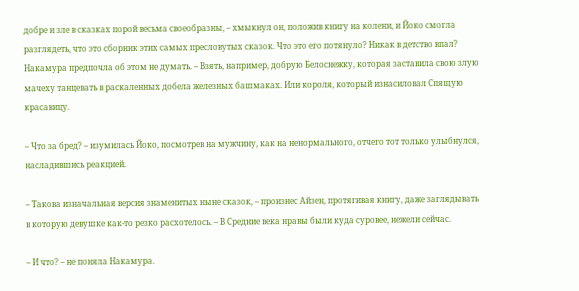добре и зле в сказках порой весьма своеобразны, – хмыкнул он, положив книгу на колени, и Йоко смогла разглядеть, что это сборник этих самых пресловутых сказок. Что это его потянуло? Никак в детство впал? Накамура предпочла об этом не думать. – Взять, например, добрую Белоснежку, которая заставила свою злую мачеху танцевать в раскаленных добела железных башмаках. Или короля, который изнасиловал Спящую красавицу.

– Что за бред? – изумилась Йоко, посмотрев на мужчину, как на ненормального, отчего тот только улыбнулся, насладившись реакцией.

– Такова изначальная версия знаменитых ныне сказок, – произнес Айзен, протягивая книгу, даже заглядывать в которую девушке как-то резко расхотелось. – В Средние века нравы были куда суровее, нежели сейчас.

– И что? – не поняла Накамура.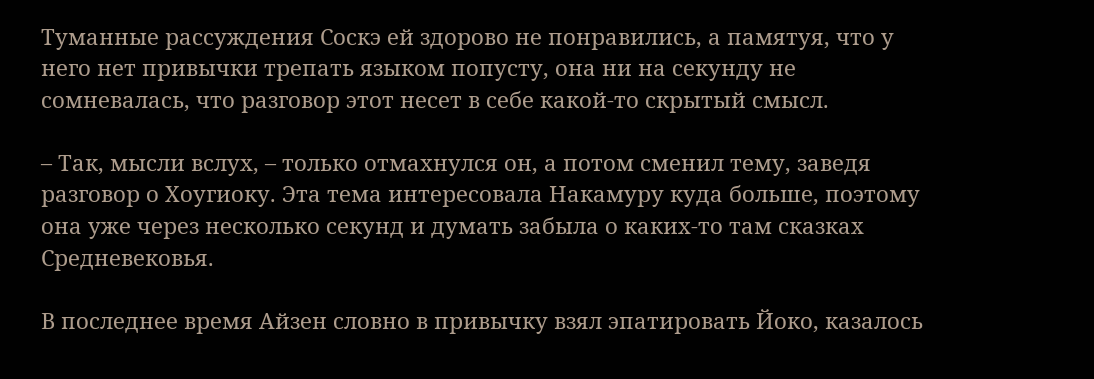Туманные рассуждения Соскэ ей здорово не понравились, а памятуя, что у него нет привычки трепать языком попусту, она ни на секунду не сомневалась, что разговор этот несет в себе какой-то скрытый смысл.

– Так, мысли вслух, – только отмахнулся он, а потом сменил тему, заведя разговор о Хоугиоку. Эта тема интересовала Накамуру куда больше, поэтому она уже через несколько секунд и думать забыла о каких-то там сказках Средневековья.

В последнее время Айзен словно в привычку взял эпатировать Йоко, казалось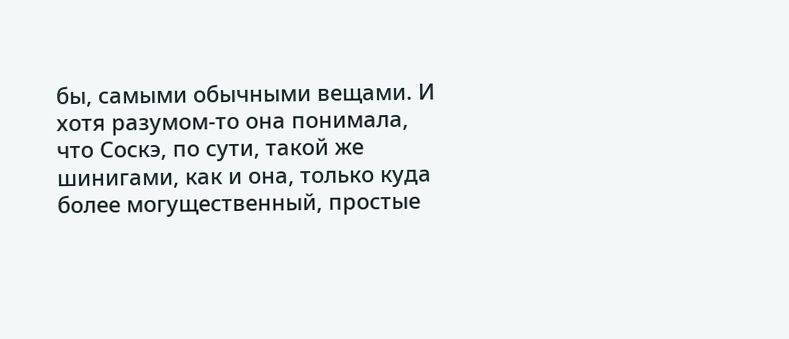бы, самыми обычными вещами. И хотя разумом-то она понимала, что Соскэ, по сути, такой же шинигами, как и она, только куда более могущественный, простые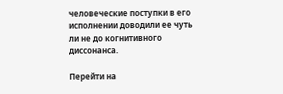человеческие поступки в его исполнении доводили ее чуть ли не до когнитивного диссонанса.

Перейти на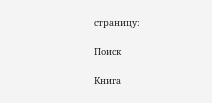страницу:

Поиск

Книга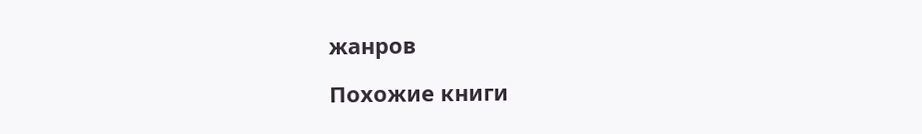жанров

Похожие книги